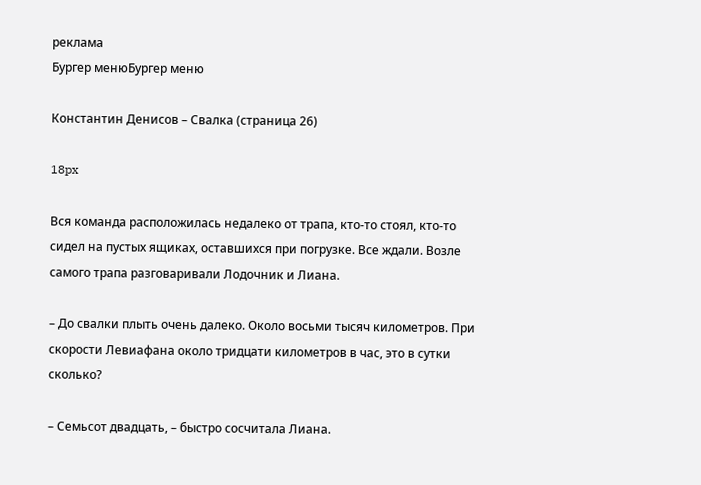реклама
Бургер менюБургер меню

Константин Денисов – Свалка (страница 26)

18px

Вся команда расположилась недалеко от трапа, кто-то стоял, кто-то сидел на пустых ящиках, оставшихся при погрузке. Все ждали. Возле самого трапа разговаривали Лодочник и Лиана.

– До свалки плыть очень далеко. Около восьми тысяч километров. При скорости Левиафана около тридцати километров в час, это в сутки сколько?

– Семьсот двадцать, – быстро сосчитала Лиана.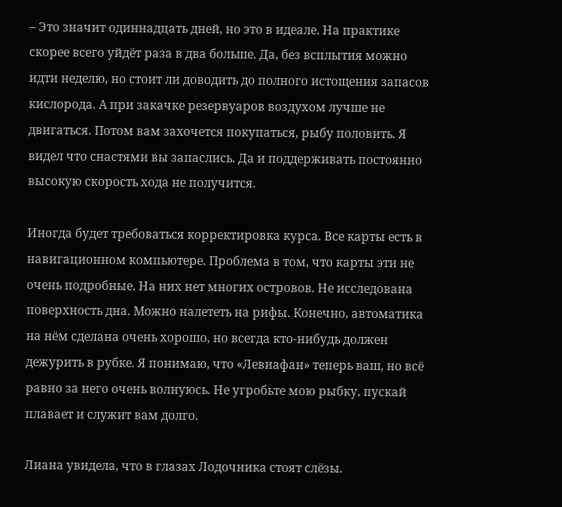– Это значит одиннадцать дней, но это в идеале. На практике скорее всего уйдёт раза в два больше. Да, без всплытия можно идти неделю, но стоит ли доводить до полного истощения запасов кислорода. А при закачке резервуаров воздухом лучше не двигаться. Потом вам захочется покупаться, рыбу половить. Я видел что снастями вы запаслись. Да и поддерживать постоянно высокую скорость хода не получится.

Иногда будет требоваться корректировка курса. Все карты есть в навигационном компьютере. Проблема в том, что карты эти не очень подробные. На них нет многих островов. Не исследована поверхность дна. Можно налететь на рифы. Конечно, автоматика на нём сделана очень хорошо, но всегда кто-нибудь должен дежурить в рубке. Я понимаю, что «Левиафан» теперь ваш, но всё равно за него очень волнуюсь. Не угробьте мою рыбку, пускай плавает и служит вам долго.

Лиана увидела, что в глазах Лодочника стоят слёзы.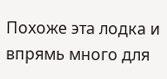Похоже эта лодка и впрямь много для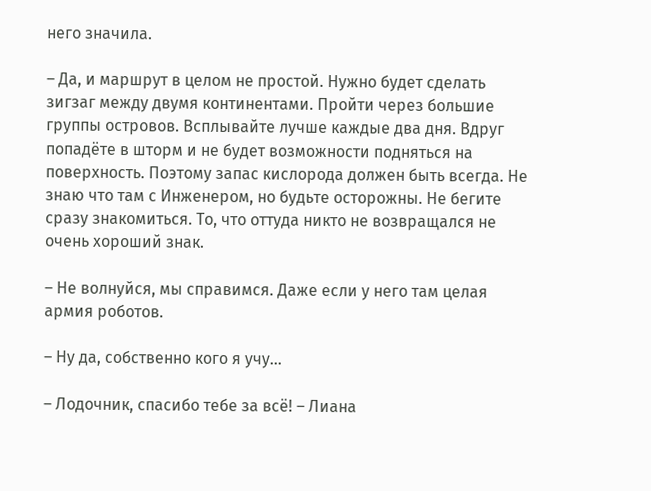него значила.

– Да, и маршрут в целом не простой. Нужно будет сделать зигзаг между двумя континентами. Пройти через большие группы островов. Всплывайте лучше каждые два дня. Вдруг попадёте в шторм и не будет возможности подняться на поверхность. Поэтому запас кислорода должен быть всегда. Не знаю что там с Инженером, но будьте осторожны. Не бегите сразу знакомиться. То, что оттуда никто не возвращался не очень хороший знак.

– Не волнуйся, мы справимся. Даже если у него там целая армия роботов.

– Ну да, собственно кого я учу…

– Лодочник, спасибо тебе за всё! – Лиана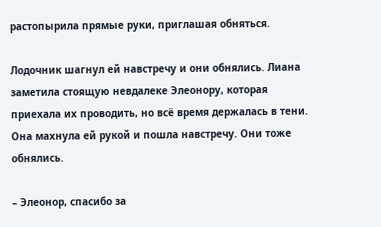растопырила прямые руки, приглашая обняться.

Лодочник шагнул ей навстречу и они обнялись. Лиана заметила стоящую невдалеке Элеонору, которая приехала их проводить, но всё время держалась в тени. Она махнула ей рукой и пошла навстречу. Они тоже обнялись.

– Элеонор, спасибо за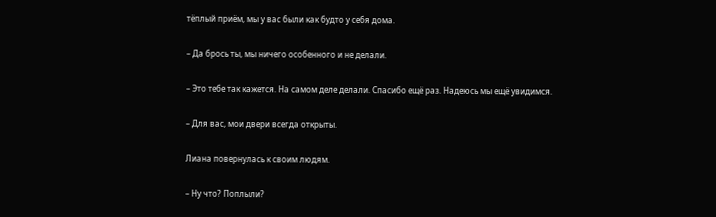тёплый приём, мы у вас были как будто у себя дома.

– Да брось ты, мы ничего особенного и не делали.

– Это тебе так кажется. На самом деле делали. Спасибо ещё раз. Надеюсь мы ещё увидимся.

– Для вас, мои двери всегда открыты.

Лиана повернулась к своим людям.

– Ну что? Поплыли?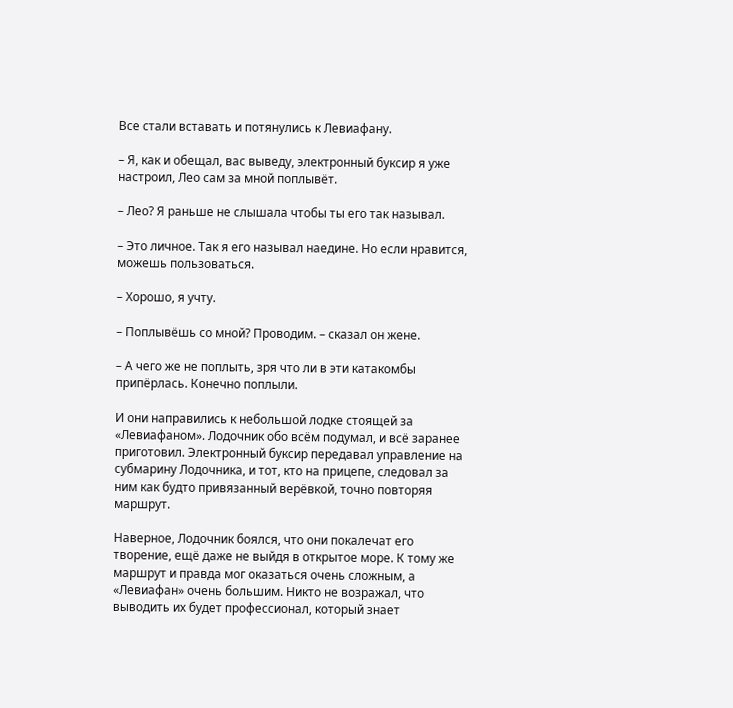Все стали вставать и потянулись к Левиафану.

– Я, как и обещал, вас выведу, электронный буксир я уже настроил, Лео сам за мной поплывёт.

– Лео? Я раньше не слышала чтобы ты его так называл.

– Это личное. Так я его называл наедине. Но если нравится, можешь пользоваться.

– Хорошо, я учту.

– Поплывёшь со мной? Проводим. – сказал он жене.

– А чего же не поплыть, зря что ли в эти катакомбы припёрлась. Конечно поплыли.

И они направились к небольшой лодке стоящей за «Левиафаном». Лодочник обо всём подумал, и всё заранее приготовил. Электронный буксир передавал управление на субмарину Лодочника, и тот, кто на прицепе, следовал за ним как будто привязанный верёвкой, точно повторяя маршрут.

Наверное, Лодочник боялся, что они покалечат его творение, ещё даже не выйдя в открытое море. К тому же маршрут и правда мог оказаться очень сложным, а «Левиафан» очень большим. Никто не возражал, что выводить их будет профессионал, который знает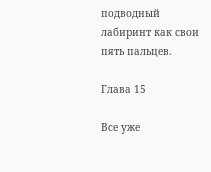подводный лабиринт как свои пять пальцев.

Глава 15

Все уже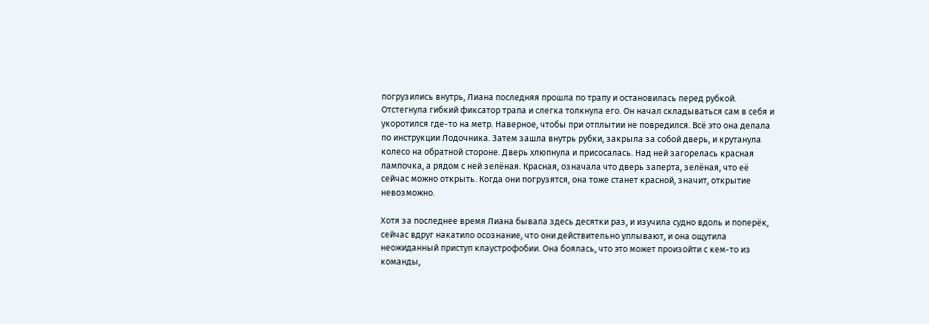погрузились внутрь, Лиана последняя прошла по трапу и остановилась перед рубкой. Отстегнула гибкий фиксатор трапа и слегка толкнула его. Он начал складываться сам в себя и укоротился где-то на метр. Наверное, чтобы при отплытии не повредился. Всё это она делала по инструкции Лодочника. Затем зашла внутрь рубки, закрыла за собой дверь, и крутанула колесо на обратной стороне. Дверь хлюпнула и присосалась. Над ней загорелась красная лампочка, а рядом с ней зелёная. Красная, означала что дверь заперта, зелёная, что её сейчас можно открыть. Когда они погрузятся, она тоже станет красной, значит, открытие невозможно.

Хотя за последнее время Лиана бывала здесь десятки раз, и изучила судно вдоль и поперёк, сейчас вдруг накатило осознание, что они действительно уплывают, и она ощутила неожиданный приступ клаустрофобии. Она боялась, что это может произойти с кем-то из команды,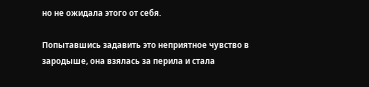но не ожидала этого от себя.

Попытавшись задавить это неприятное чувство в зародыше, она взялась за перила и стала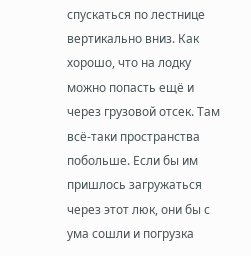спускаться по лестнице вертикально вниз. Как хорошо, что на лодку можно попасть ещё и через грузовой отсек. Там всё-таки пространства побольше. Если бы им пришлось загружаться через этот люк, они бы с ума сошли и погрузка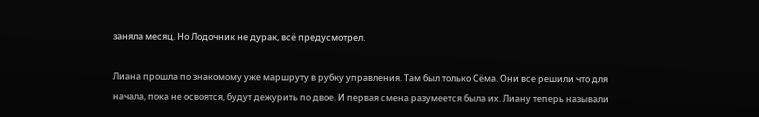заняла месяц. Но Лодочник не дурак, всё предусмотрел.

Лиана прошла по знакомому уже маршруту в рубку управления. Там был только Сёма. Они все решили что для начала, пока не освоятся, будут дежурить по двое. И первая смена разумеется была их. Лиану теперь называли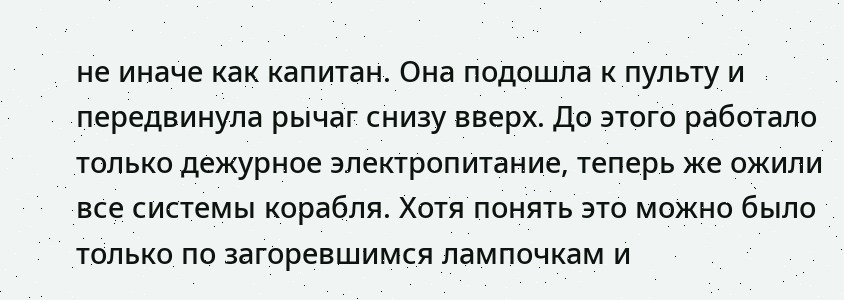не иначе как капитан. Она подошла к пульту и передвинула рычаг снизу вверх. До этого работало только дежурное электропитание, теперь же ожили все системы корабля. Хотя понять это можно было только по загоревшимся лампочкам и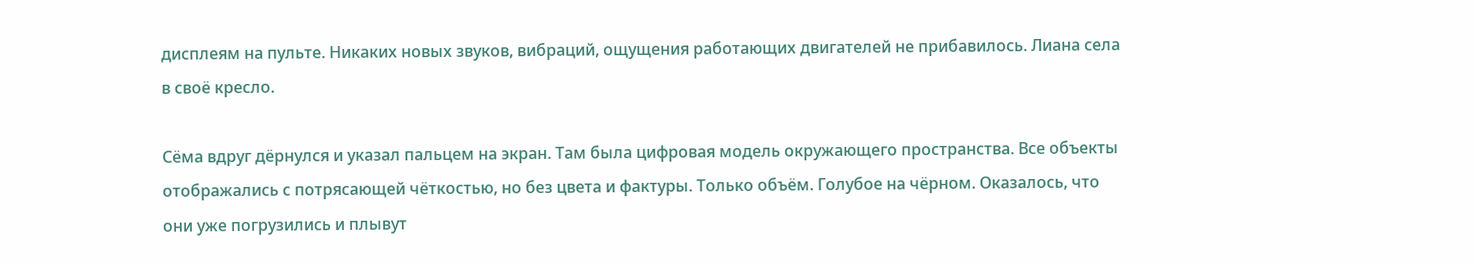дисплеям на пульте. Никаких новых звуков, вибраций, ощущения работающих двигателей не прибавилось. Лиана села в своё кресло.

Сёма вдруг дёрнулся и указал пальцем на экран. Там была цифровая модель окружающего пространства. Все объекты отображались с потрясающей чёткостью, но без цвета и фактуры. Только объём. Голубое на чёрном. Оказалось, что они уже погрузились и плывут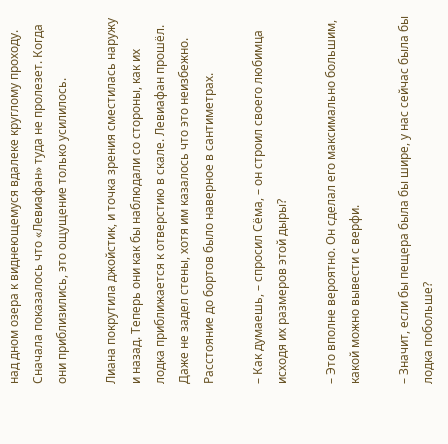над дном озера к виднеющемуся вдалеке круглому проходу. Сначала показалось что «Левиафан» туда не пролезет. Когда они приблизились, это ощущение только усилилось.

Лиана покрутила джойстик, и точка зрения сместилась наружу и назад. Теперь они как бы наблюдали со стороны, как их лодка приближается к отверстию в скале. Левиафан прошёл. Даже не задел стены, хотя им казалось что это неизбежно. Расстояние до бортов было наверное в сантиметрах.

– Как думаешь, – спросил Сёма, – он строил своего любимца исходя их размеров этой дыры?

– Это вполне вероятно. Он сделал его максимально большим, какой можно вывести с верфи.

– Значит, если бы пещера была бы шире, у нас сейчас была бы лодка побольше?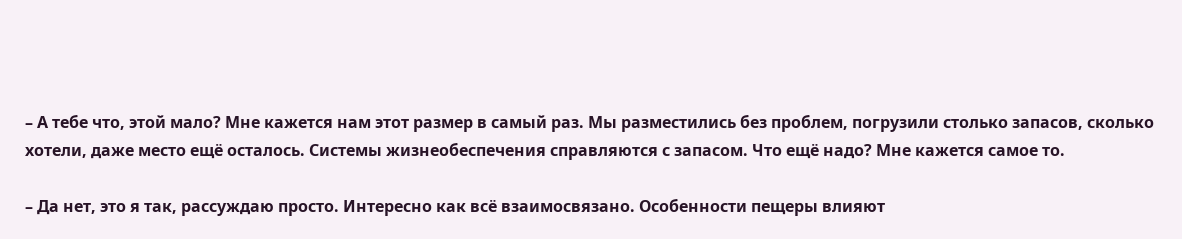– А тебе что, этой мало? Мне кажется нам этот размер в самый раз. Мы разместились без проблем, погрузили столько запасов, сколько хотели, даже место ещё осталось. Системы жизнеобеспечения справляются с запасом. Что ещё надо? Мне кажется самое то.

– Да нет, это я так, рассуждаю просто. Интересно как всё взаимосвязано. Особенности пещеры влияют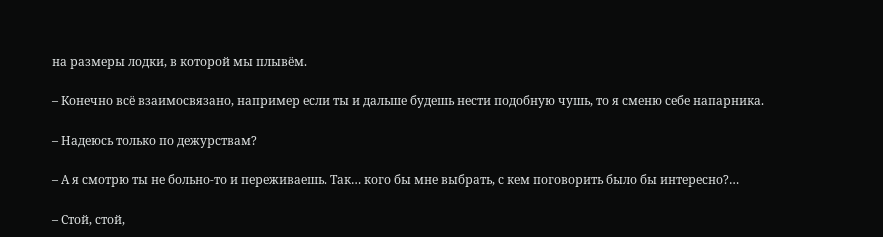на размеры лодки, в которой мы плывём.

– Конечно всё взаимосвязано, например если ты и дальше будешь нести подобную чушь, то я сменю себе напарника.

– Надеюсь только по дежурствам?

– А я смотрю ты не больно-то и переживаешь. Так… кого бы мне выбрать, с кем поговорить было бы интересно?…

– Стой, стой,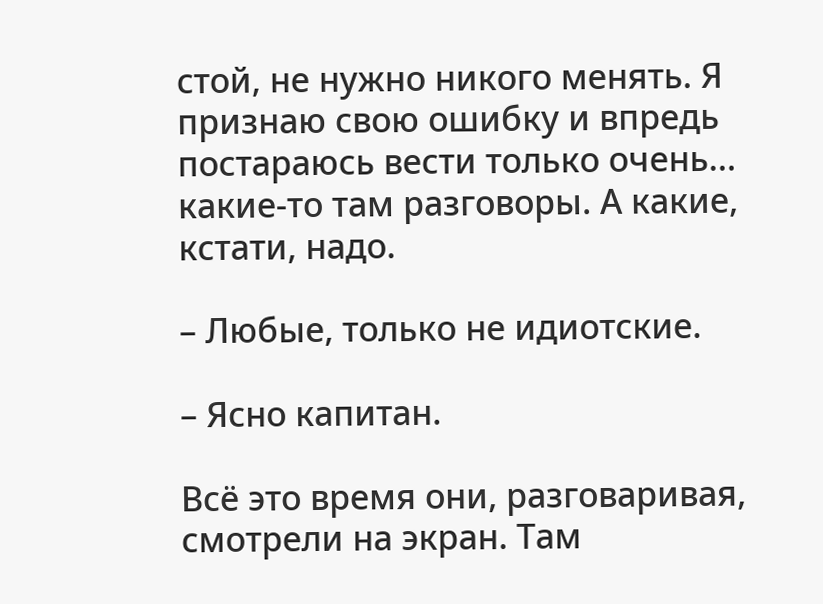стой, не нужно никого менять. Я признаю свою ошибку и впредь постараюсь вести только очень… какие-то там разговоры. А какие, кстати, надо.

– Любые, только не идиотские.

– Ясно капитан.

Всё это время они, разговаривая, смотрели на экран. Там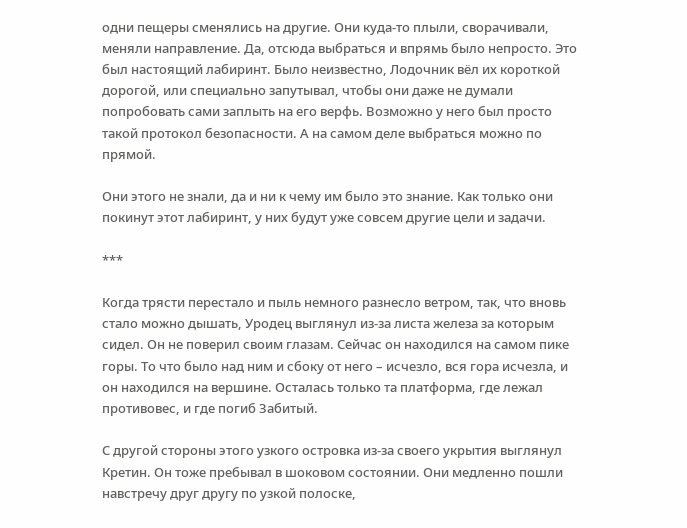одни пещеры сменялись на другие. Они куда-то плыли, сворачивали, меняли направление. Да, отсюда выбраться и впрямь было непросто. Это был настоящий лабиринт. Было неизвестно, Лодочник вёл их короткой дорогой, или специально запутывал, чтобы они даже не думали попробовать сами заплыть на его верфь. Возможно у него был просто такой протокол безопасности. А на самом деле выбраться можно по прямой.

Они этого не знали, да и ни к чему им было это знание. Как только они покинут этот лабиринт, у них будут уже совсем другие цели и задачи.

***

Когда трясти перестало и пыль немного разнесло ветром, так, что вновь стало можно дышать, Уродец выглянул из-за листа железа за которым сидел. Он не поверил своим глазам. Сейчас он находился на самом пике горы. То что было над ним и сбоку от него – исчезло, вся гора исчезла, и он находился на вершине. Осталась только та платформа, где лежал противовес, и где погиб Забитый.

С другой стороны этого узкого островка из-за своего укрытия выглянул Кретин. Он тоже пребывал в шоковом состоянии. Они медленно пошли навстречу друг другу по узкой полоске,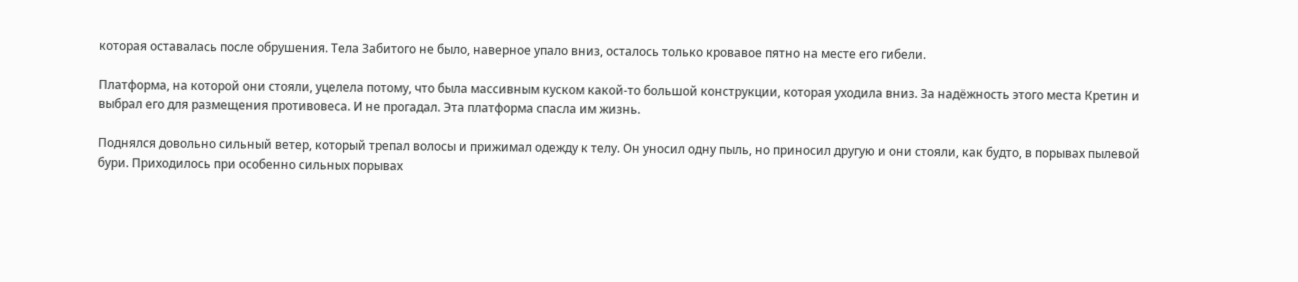которая оставалась после обрушения. Тела Забитого не было, наверное упало вниз, осталось только кровавое пятно на месте его гибели.

Платформа, на которой они стояли, уцелела потому, что была массивным куском какой-то большой конструкции, которая уходила вниз. За надёжность этого места Кретин и выбрал его для размещения противовеса. И не прогадал. Эта платформа спасла им жизнь.

Поднялся довольно сильный ветер, который трепал волосы и прижимал одежду к телу. Он уносил одну пыль, но приносил другую и они стояли, как будто, в порывах пылевой бури. Приходилось при особенно сильных порывах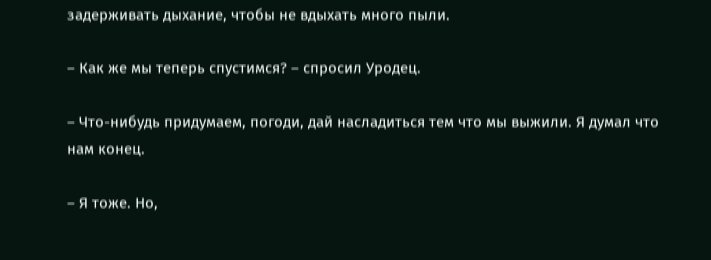задерживать дыхание, чтобы не вдыхать много пыли.

– Как же мы теперь спустимся? – спросил Уродец.

– Что-нибудь придумаем, погоди, дай насладиться тем что мы выжили. Я думал что нам конец.

– Я тоже. Но,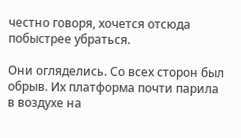честно говоря, хочется отсюда побыстрее убраться.

Они огляделись. Со всех сторон был обрыв. Их платформа почти парила в воздухе на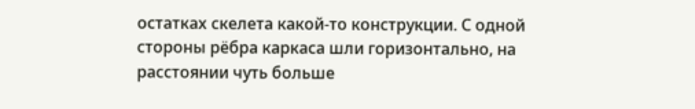остатках скелета какой-то конструкции. С одной стороны рёбра каркаса шли горизонтально, на расстоянии чуть больше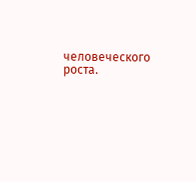человеческого роста.